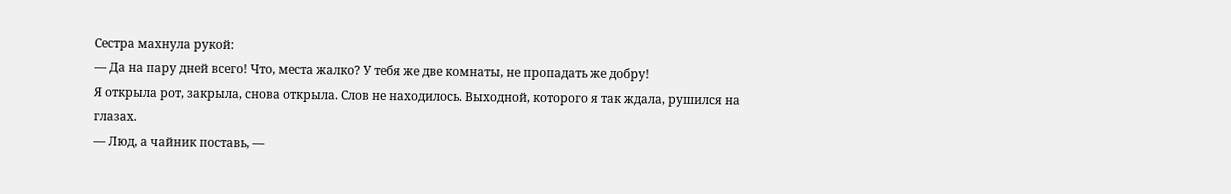Сестра махнула рукой:
— Да на пару дней всего! Что, места жалко? У тебя же две комнаты, не пропадать же добру!
Я открыла рот, закрыла, снова открыла. Слов не находилось. Выходной, которого я так ждала, рушился на глазах.
— Люд, а чайник поставь, —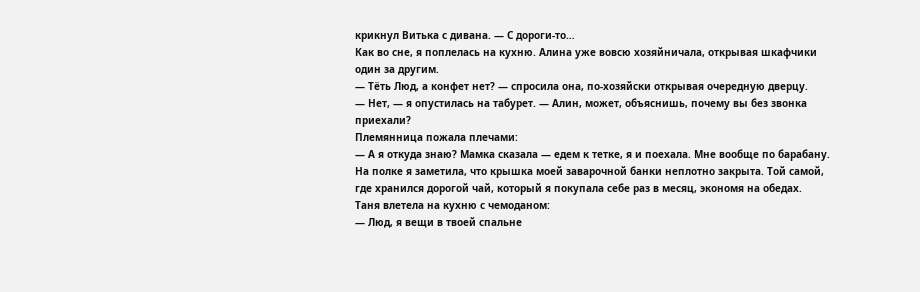крикнул Витька с дивана. — С дороги-то…
Как во сне, я поплелась на кухню. Алина уже вовсю хозяйничала, открывая шкафчики один за другим.
— Тёть Люд, а конфет нет? — спросила она, по-хозяйски открывая очередную дверцу.
— Нет, — я опустилась на табурет. — Алин, может, объяснишь, почему вы без звонка приехали?
Племянница пожала плечами:
— А я откуда знаю? Мамка сказала — едем к тетке, я и поехала. Мне вообще по барабану.
На полке я заметила, что крышка моей заварочной банки неплотно закрыта. Той самой, где хранился дорогой чай, который я покупала себе раз в месяц, экономя на обедах.
Таня влетела на кухню с чемоданом:
— Люд, я вещи в твоей спальне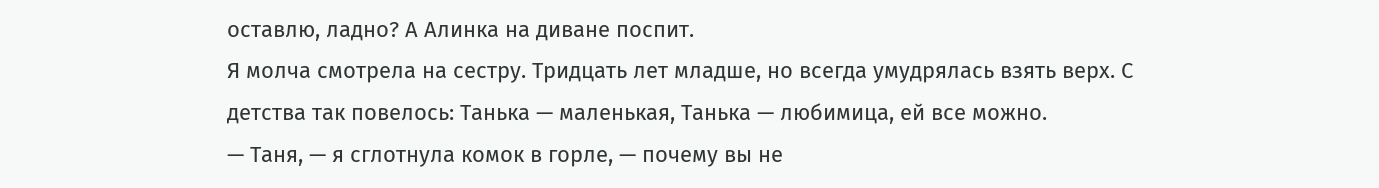оставлю, ладно? А Алинка на диване поспит.
Я молча смотрела на сестру. Тридцать лет младше, но всегда умудрялась взять верх. С детства так повелось: Танька — маленькая, Танька — любимица, ей все можно.
— Таня, — я сглотнула комок в горле, — почему вы не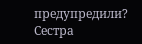предупредили?
Сестра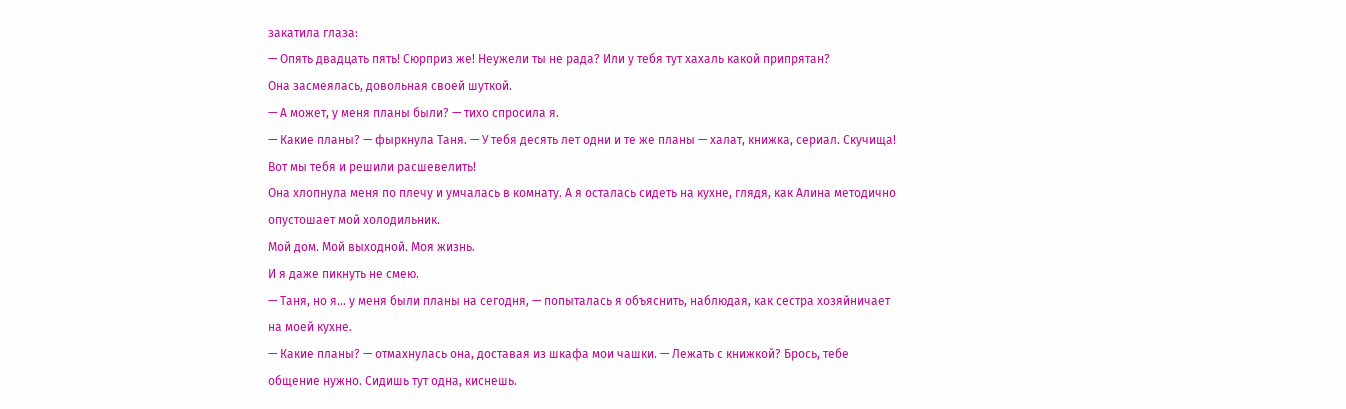закатила глаза:
— Опять двадцать пять! Сюрприз же! Неужели ты не рада? Или у тебя тут хахаль какой припрятан?
Она засмеялась, довольная своей шуткой.
— А может, у меня планы были? — тихо спросила я.
— Какие планы? — фыркнула Таня. — У тебя десять лет одни и те же планы — халат, книжка, сериал. Скучища! Вот мы тебя и решили расшевелить!
Она хлопнула меня по плечу и умчалась в комнату. А я осталась сидеть на кухне, глядя, как Алина методично опустошает мой холодильник.
Мой дом. Мой выходной. Моя жизнь.
И я даже пикнуть не смею.
— Таня, но я… у меня были планы на сегодня, — попыталась я объяснить, наблюдая, как сестра хозяйничает на моей кухне.
— Какие планы? — отмахнулась она, доставая из шкафа мои чашки. — Лежать с книжкой? Брось, тебе общение нужно. Сидишь тут одна, киснешь.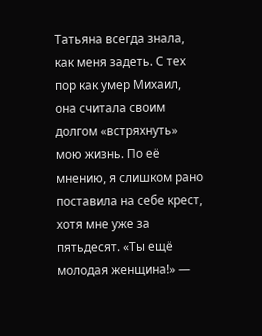Татьяна всегда знала, как меня задеть. С тех пор как умер Михаил, она считала своим долгом «встряхнуть» мою жизнь. По её мнению, я слишком рано поставила на себе крест, хотя мне уже за пятьдесят. «Ты ещё молодая женщина!» —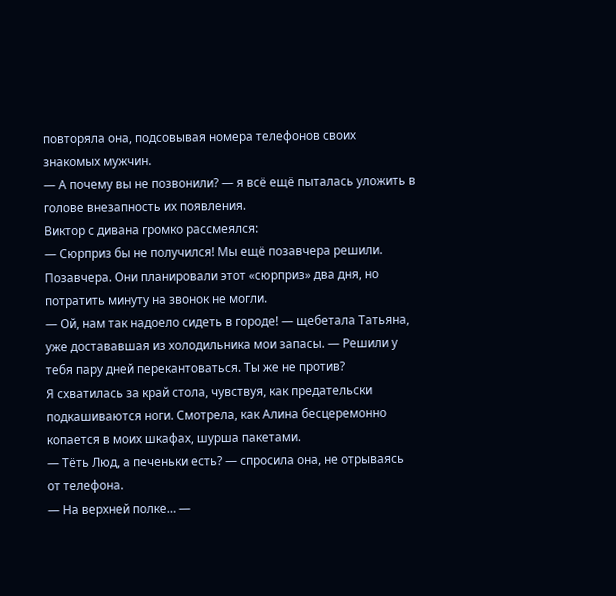повторяла она, подсовывая номера телефонов своих знакомых мужчин.
— А почему вы не позвонили? — я всё ещё пыталась уложить в голове внезапность их появления.
Виктор с дивана громко рассмеялся:
— Сюрприз бы не получился! Мы ещё позавчера решили.
Позавчера. Они планировали этот «сюрприз» два дня, но потратить минуту на звонок не могли.
— Ой, нам так надоело сидеть в городе! — щебетала Татьяна, уже достававшая из холодильника мои запасы. — Решили у тебя пару дней перекантоваться. Ты же не против?
Я схватилась за край стола, чувствуя, как предательски подкашиваются ноги. Смотрела, как Алина бесцеремонно копается в моих шкафах, шурша пакетами.
— Тёть Люд, а печеньки есть? — спросила она, не отрываясь от телефона.
— На верхней полке… —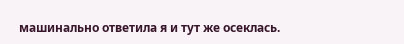машинально ответила я и тут же осеклась.